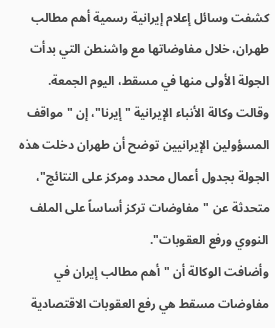كشفت وسائل إعلام إيرانية رسمية أهم مطالب طهران، خلال مفاوضاتها مع واشنطن التي بدأت الجولة الأولى منها في مسقط، اليوم الجمعة.
وقالت وكالة الأنباء الإيرانية "إيرنا"، إن "مواقف المسؤولين الإيرانيين توضح أن طهران دخلت هذه الجولة بجدول أعمال محدد ومركز على النتائج"، متحدثة عن "مفاوضات تركز أساساً على الملف النووي ورفع العقوبات".
وأضافت الوكالة أن "أهم مطالب إيران في مفاوضات مسقط هي رفع العقوبات الاقتصادية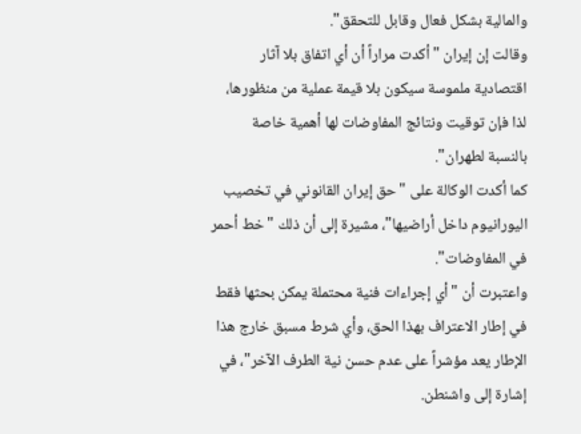والمالية بشكل فعال وقابل للتحقق".
وقالت إن إيران "أكدت مراراً أن أي اتفاق بلا آثار اقتصادية ملموسة سيكون بلا قيمة عملية من منظورها، لذا فإن توقيت ونتائج المفاوضات لها أهمية خاصة بالنسبة لطهران".
كما أكدت الوكالة على "حق إيران القانوني في تخصيب اليورانيوم داخل أراضيها"، مشيرة إلى أن ذلك "خط أحمر في المفاوضات".
واعتبرت أن "أي إجراءات فنية محتملة يمكن بحثها فقط في إطار الاعتراف بهذا الحق، وأي شرط مسبق خارج هذا الإطار يعد مؤشراً على عدم حسن نية الطرف الآخر"، في إشارة إلى واشنطن.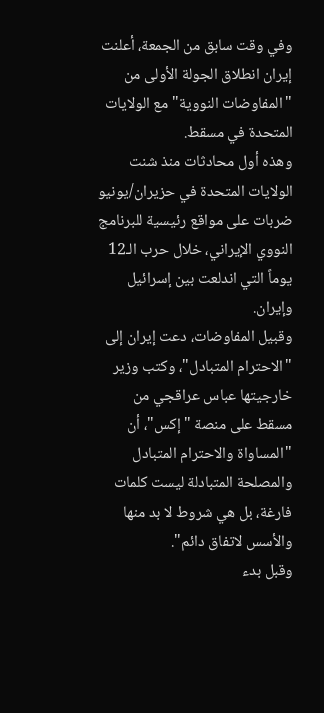وفي وقت سابق من الجمعة، أعلنت إيران انطلاق الجولة الأولى من "المفاوضات النووية" مع الولايات المتحدة في مسقط.
وهذه أول محادثات منذ شنت الولايات المتحدة في حزيران/يونيو ضربات على مواقع رئيسية للبرنامج النووي الإيراني، خلال حرب الـ12 يوماً التي اندلعت بين إسرائيل وإيران.
وقبيل المفاوضات، دعت إيران إلى "الاحترام المتبادل"، وكتب وزير خارجيتها عباس عراقجي من مسقط على منصة "إكس"، أن "المساواة والاحترام المتبادل والمصلحة المتبادلة ليست كلمات فارغة، بل هي شروط لا بد منها والأسس لاتفاق دائم".
وقبل بدء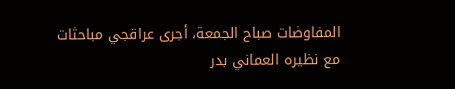المفاوضات صباح الجمعة، أجرى عراقجي مباحثات مع نظيره العماني بدر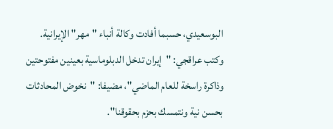البوسعيدي، حسبما أفادت وكالة أنباء "مهر" الإيرانية.
وكتب عراقجي: "إيران تدخل الدبلوماسية بعينين مفتوحتين وذاكرة راسخة للعام الماضي"، مضيفا: "نخوض المحادثات بحسن نية ونتمسك بحزم بحقوقنا".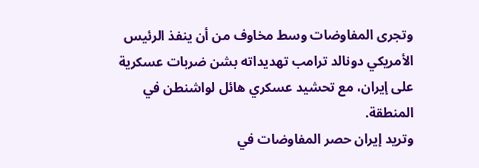وتجرى المفاوضات وسط مخاوف من أن ينفذ الرئيس الأمريكي دونالد ترامب تهديداته بشن ضربات عسكرية على إيران، مع تحشيد عسكري هائل لواشنطن في المنطقة.
وتريد إيران حصر المفاوضات في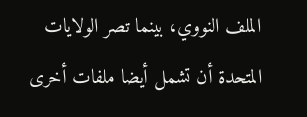الملف النووي، بينما تصر الولايات المتحدة أن تشمل أيضا ملفات أخرى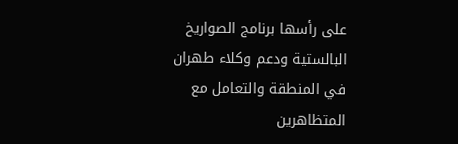على رأسها برنامج الصواريخ البالستية ودعم وكلاء طهران في المنطقة والتعامل مع المتظاهرين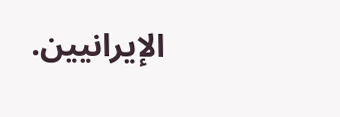الإيرانيين.